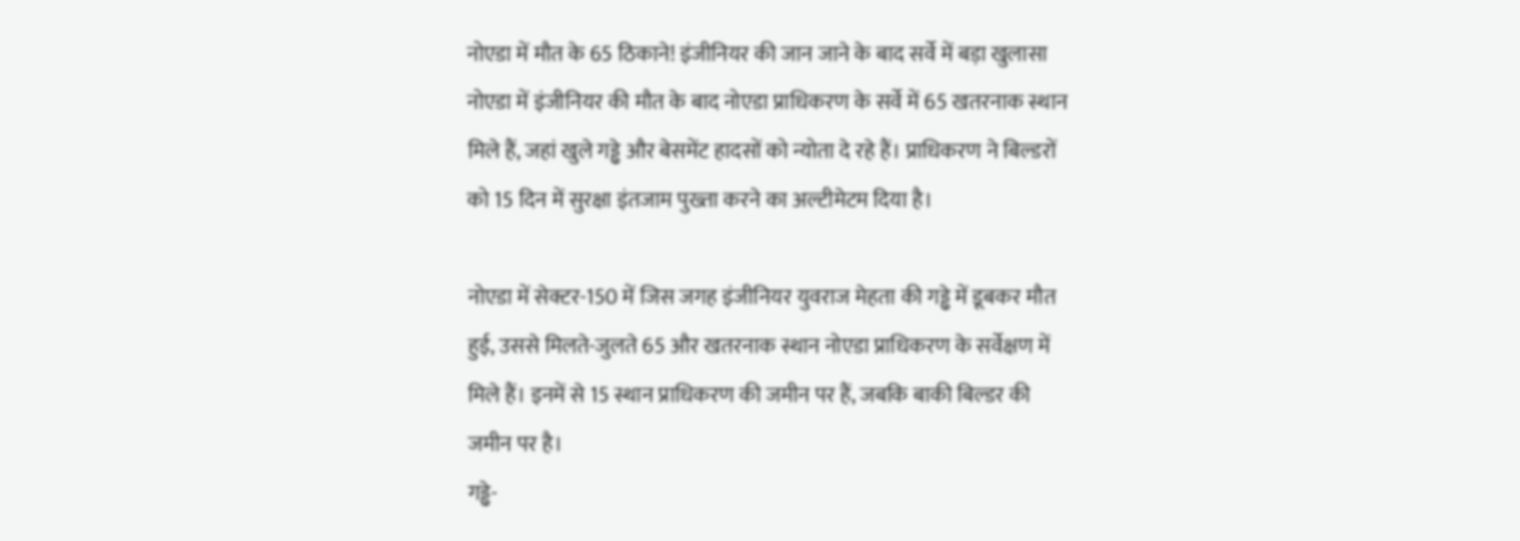नोएडा में मौत के 65 ठिकाने! इंजीनियर की जान जाने के बाद सर्वे में बड़ा खुलासा
नोएडा में इंजीनियर की मौत के बाद नोएडा प्राधिकरण के सर्वे में 65 खतरनाक स्थान मिले हैं, जहां खुले गड्ढे और बेसमेंट हादसों को न्योता दे रहे हैं। प्राधिकरण ने बिल्डरों को 15 दिन में सुरक्षा इंतजाम पुख्ता करने का अल्टीमेटम दिया है।

नोएडा में सेक्टर-150 में जिस जगह इंजीनियर युवराज मेहता की गड्ढे में डूबकर मौत हुई, उससे मिलते-जुलते 65 और खतरनाक स्थान नोएडा प्राधिकरण के सर्वेक्षण में मिले हैं। इनमें से 15 स्थान प्राधिकरण की जमीन पर हैं, जबकि बाकी बिल्डर की जमीन पर है।
गड्ढे-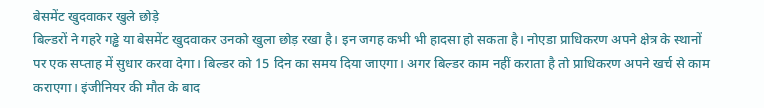बेसमेंट खुदवाकर खुले छोड़े
बिल्डरों ने गहरे गड्ढे या बेसमेंट खुदवाकर उनको खुला छोड़ रखा है। इन जगह कभी भी हादसा हो सकता है। नोएडा प्राधिकरण अपने क्षेत्र के स्थानों पर एक सप्ताह में सुधार करवा देगा। बिल्डर को 15 दिन का समय दिया जाएगा। अगर बिल्डर काम नहीं कराता है तो प्राधिकरण अपने खर्च से काम कराएगा। इंजीनियर की मौत के बाद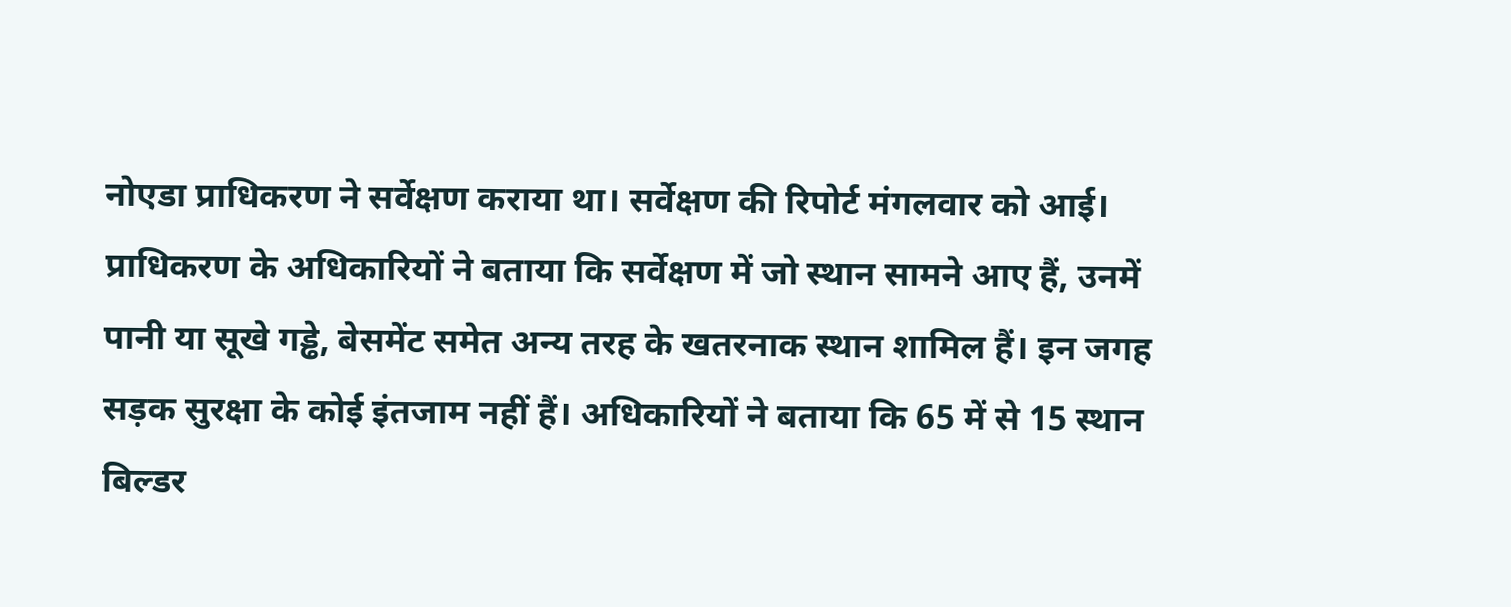नोएडा प्राधिकरण ने सर्वेक्षण कराया था। सर्वेक्षण की रिपोर्ट मंगलवार को आई। प्राधिकरण के अधिकारियों ने बताया कि सर्वेक्षण में जो स्थान सामने आए हैं, उनमें पानी या सूखे गड्ढे, बेसमेंट समेत अन्य तरह के खतरनाक स्थान शामिल हैं। इन जगह सड़क सुरक्षा के कोई इंतजाम नहीं हैं। अधिकारियों ने बताया कि 65 में से 15 स्थान बिल्डर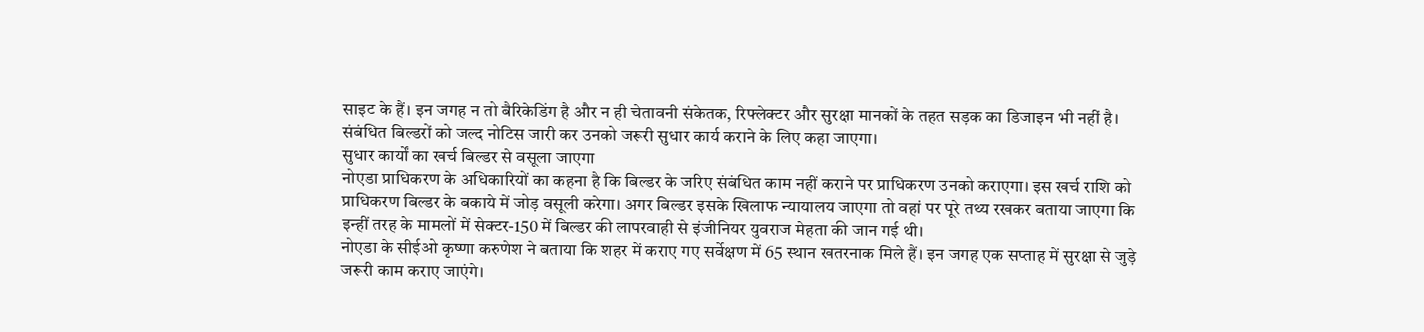साइट के हैं। इन जगह न तो बैरिकेडिंग है और न ही चेतावनी संकेतक, रिफ्लेक्टर और सुरक्षा मानकों के तहत सड़क का डिजाइन भी नहीं है। संबंधित बिल्डरों को जल्द नोटिस जारी कर उनको जरूरी सुधार कार्य कराने के लिए कहा जाएगा।
सुधार कार्यों का खर्च बिल्डर से वसूला जाएगा
नोएडा प्राधिकरण के अधिकारियों का कहना है कि बिल्डर के जरिए संबंधित काम नहीं कराने पर प्राधिकरण उनको कराएगा। इस खर्च राशि को प्राधिकरण बिल्डर के बकाये में जोड़ वसूली करेगा। अगर बिल्डर इसके खिलाफ न्यायालय जाएगा तो वहां पर पूरे तथ्य रखकर बताया जाएगा कि इन्हीं तरह के मामलों में सेक्टर-150 में बिल्डर की लापरवाही से इंजीनियर युवराज मेहता की जान गई थी।
नोएडा के सीईओ कृष्णा करुणेश ने बताया कि शहर में कराए गए सर्वेक्षण में 65 स्थान खतरनाक मिले हैं। इन जगह एक सप्ताह में सुरक्षा से जुड़े जरूरी काम कराए जाएंगे।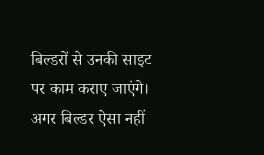बिल्डरों से उनकी साइट पर काम कराए जाएंगे। अगर बिल्डर ऐसा नहीं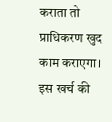कराता तो प्राधिकरण खुद काम कराएगा। इस खर्च की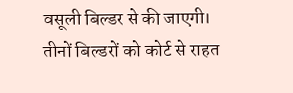वसूली बिल्डर से की जाएगी।
तीनों बिल्डरों को कोर्ट से राहत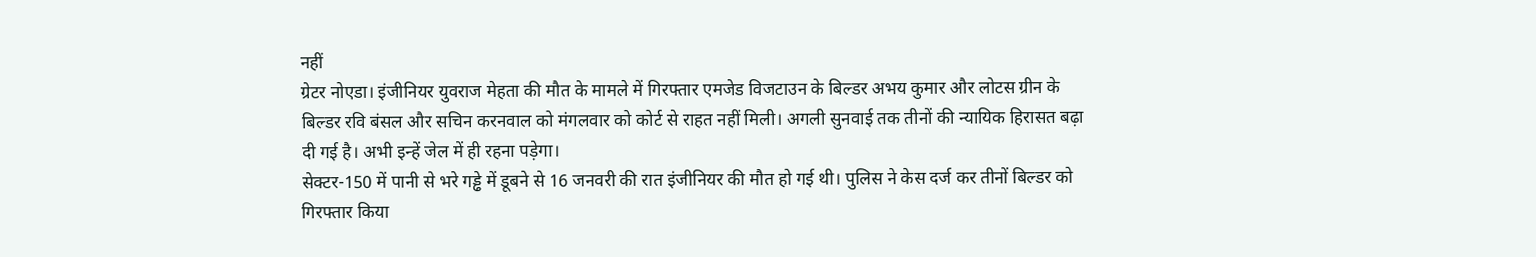नहीं
ग्रेटर नोएडा। इंजीनियर युवराज मेहता की मौत के मामले में गिरफ्तार एमजेड विजटाउन के बिल्डर अभय कुमार और लोटस ग्रीन के बिल्डर रवि बंसल और सचिन करनवाल को मंगलवार को कोर्ट से राहत नहीं मिली। अगली सुनवाई तक तीनों की न्यायिक हिरासत बढ़ा दी गई है। अभी इन्हें जेल में ही रहना पड़ेगा।
सेक्टर-150 में पानी से भरे गड्ढे में डूबने से 16 जनवरी की रात इंजीनियर की मौत हो गई थी। पुलिस ने केस दर्ज कर तीनों बिल्डर को गिरफ्तार किया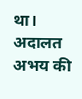था। अदालत अभय की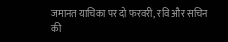जमानत याचिका पर दो फरवरी, रवि और सचिन की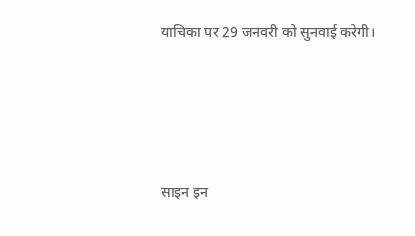याचिका पर 29 जनवरी को सुनवाई करेगी।




साइन इन